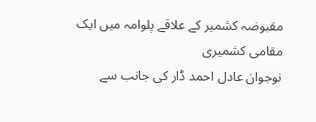مقبوضہ کشمیر کے علاقے پلوامہ میں ایک مقامی کشمیری
نوجوان عادل احمد ڈار کی جانب سے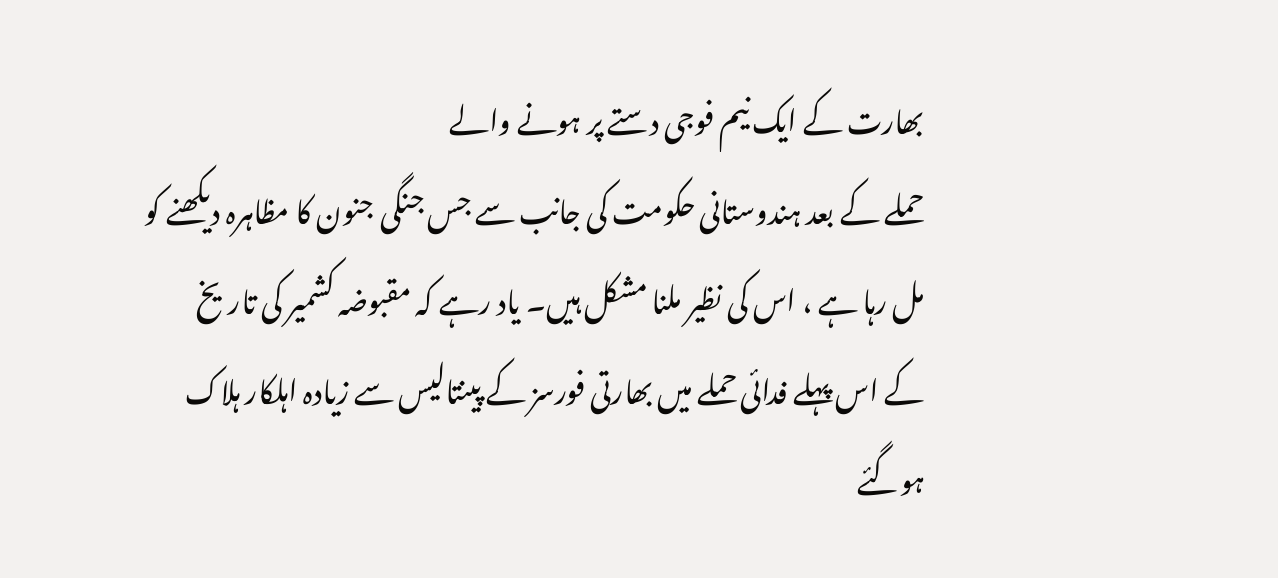بھارت کے ایک نیم فوجی دستے پر ہونے والے
حملے کے بعد ہندوستانی حکومت کی جانب سے جس جنگی جنون کا مظاہرہ دیکھنے کو
مل رہا ہے ، اس کی نظیر ملنا مشکل ہیں۔ یاد رہے کہ مقبوضہ کشمیر کی تاریخ
کے اس پہلے فدائی حملے میں بھارتی فورسز کے پینتالیس سے زیادہ اہلکار ہلاک
ہوگئے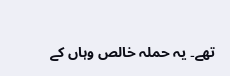تھے۔ یہ حملہ خالص وہاں کے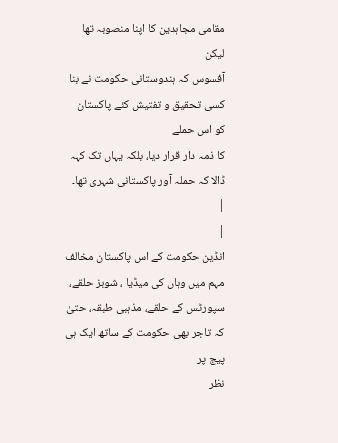مقامی مجاہدین کا اپنا منصوبہ تھا لیکن
آفسوس کہ ہندوستانی حکومت نے بنا کسی تحقیق و تفتیش کئے پاکستان کو اس حملے
کا ذمہ دار قرار دیا، بلکہ یہاں تک کہہ ڈالا کہ حملہ آور پاکستانی شہری تھا۔
|
|
انڈین حکومت کے اس پاکستان مخالف مہم میں وہاں کی میڈیا ، شوبز حلقے،
سپورٹس کے حلقے، مذہبی طبقہ، حتیٰ کہ تاجر بھی حکومت کے ساتھ ایک ہی پیج پر
نظر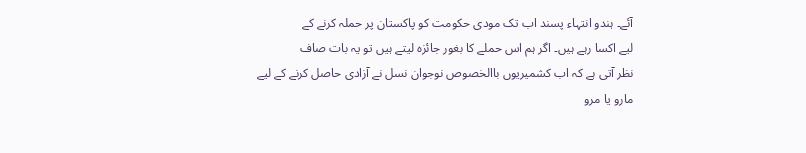آئے۔ ہندو انتہاء پسند اب تک مودی حکومت کو پاکستان پر حملہ کرنے کے
لیے اکسا رہے ہیں۔ اگر ہم اس حملے کا بغور جائزہ لیتے ہیں تو یہ بات صاف
نظر آتی ہے کہ اب کشمیریوں باالخصوص نوجوان نسل نے آزادی حاصل کرنے کے لیے
مارو یا مرو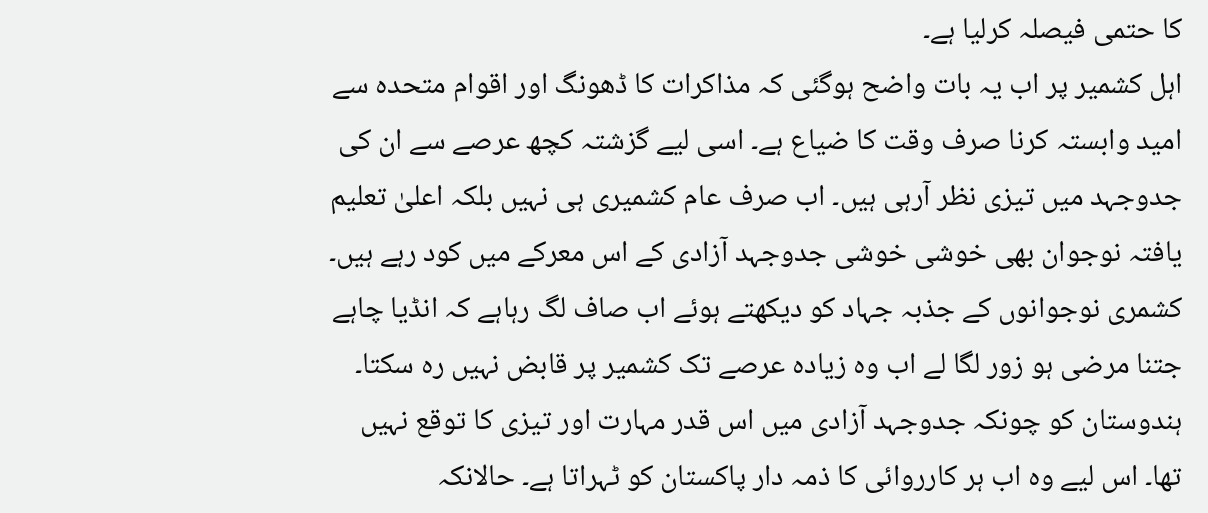کا حتمی فیصلہ کرلیا ہے۔
اہل کشمیر پر اب یہ بات واضح ہوگئی کہ مذاکرات کا ڈھونگ اور اقوام متحدہ سے
امید وابستہ کرنا صرف وقت کا ضیاع ہے۔ اسی لیے گزشتہ کچھ عرصے سے ان کی
جدوجہد میں تیزی نظر آرہی ہیں۔ اب صرف عام کشمیری ہی نہیں بلکہ اعلیٰ تعلیم
یافتہ نوجوان بھی خوشی خوشی جدوجہد آزادی کے اس معرکے میں کود رہے ہیں۔
کشمری نوجوانوں کے جذبہ جہاد کو دیکھتے ہوئے اب صاف لگ رہاہے کہ انڈیا چاہے
جتنا مرضی ہو زور لگا لے اب وہ زیادہ عرصے تک کشمیر پر قابض نہیں رہ سکتا۔
ہندوستان کو چونکہ جدوجہد آزادی میں اس قدر مہارت اور تیزی کا توقع نہیں
تھا۔ اس لیے وہ اب ہر کارروائی کا ذمہ دار پاکستان کو ٹہراتا ہے۔ حالانکہ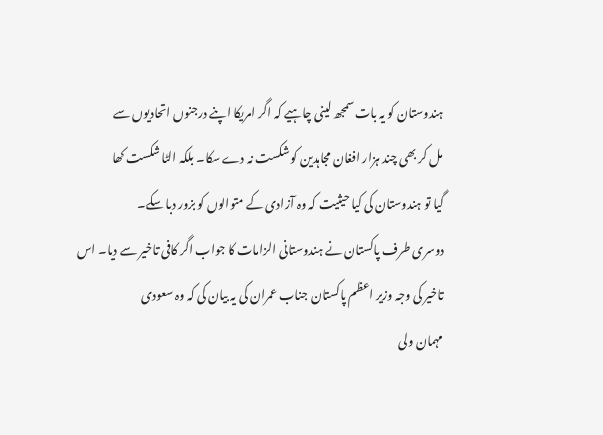ہندوستان کو یہ بات سمجھ لینی چاہیے کہ اگر امریکا اپنے درجنوں اتحادیوں سے
مل کر بھی چند ہزار افغان مجاہدین کو شکست نہ دے سکا۔ بلکہ الٹا شکست کھا
گیا تو ہندوستان کی کیا حیثیت کہ وہ آزادی کے متوالوں کو بزور دبا سکے۔
دوسری طرف پاکستان نے ہندوستانی الزامات کا جواب اگر کافی تاخیر سے دیا۔ اس
تاخیر کی وجہ وزیر اعظم پاکستان جناب عمران کی یہ بیان کی کہ وہ سعودی
مہمان ولی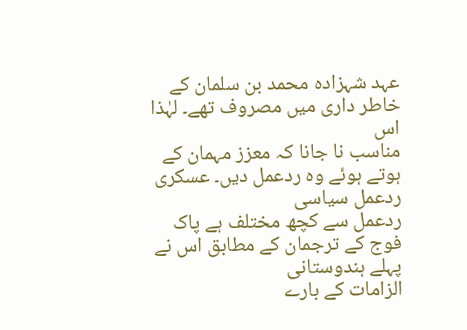عہد شہزادہ محمد بن سلمان کے خاطر داری میں مصروف تھے۔ لہٰذا اس
مناسب نا جانا کہ معزز مہمان کے ہوتے ہوئے وہ ردعمل دیں۔ عسکری ردعمل سیاسی
ردعمل سے کچھ مختلف ہے پاک فوج کے ترجمان کے مطابق اس نے پہلے ہندوستانی
الزامات کے بارے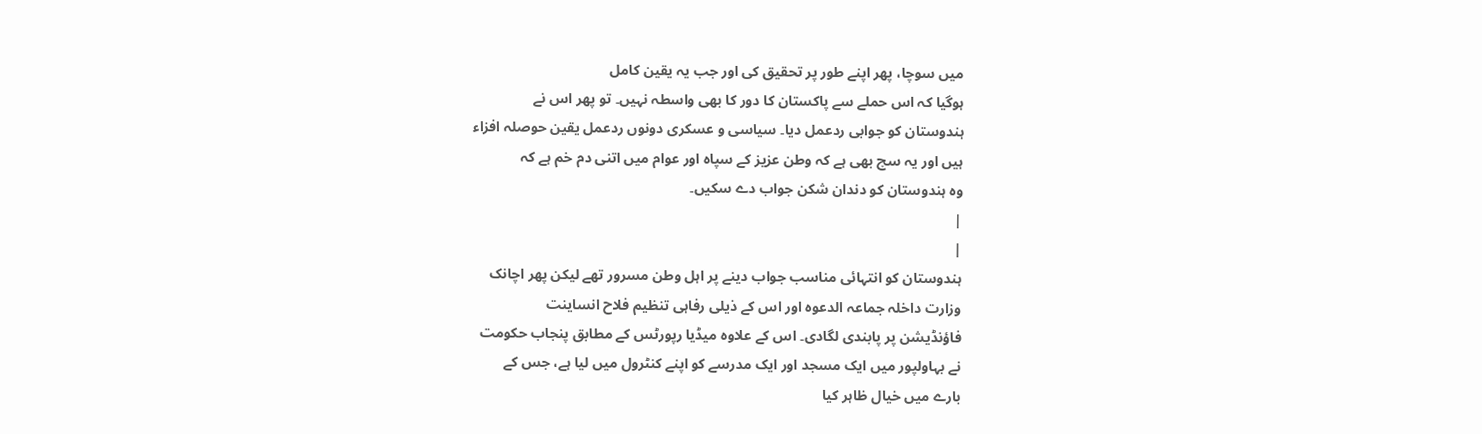میں سوچا، پھر اپنے طور پر تحقیق کی اور جب یہ یقین کامل
ہوگیا کہ اس حملے سے پاکستان کا دور کا بھی واسطہ نہیں۔ تو پھر اس نے
ہندوستان کو جوابی ردعمل دیا۔ سیاسی و عسکری دونوں ردعمل یقین حوصلہ افزاء
ہیں اور یہ سچ بھی ہے کہ وطن عزیز کے سپاہ اور عوام میں اتنی دم خم ہے کہ
وہ ہندوستان کو دندان شکن جواب دے سکیں۔
|
|
ہندوستان کو انتہائی مناسب جواب دینے پر اہل وطن مسرور تھے لیکن پھر اچانک
وزارت داخلہ جماعہ الدعوہ اور اس کے ذیلی رفاہی تنظیم فلاح انساینت
فاؤنڈیشن پر پابندی لگادی۔ اس کے علاوہ میڈیا رپورٹس کے مطابق پنجاب حکومت
نے بہاولپور میں ایک مسجد اور ایک مدرسے کو اپنے کنٹرول میں لیا ہے، جس کے
بارے میں خیال ظاہر کیا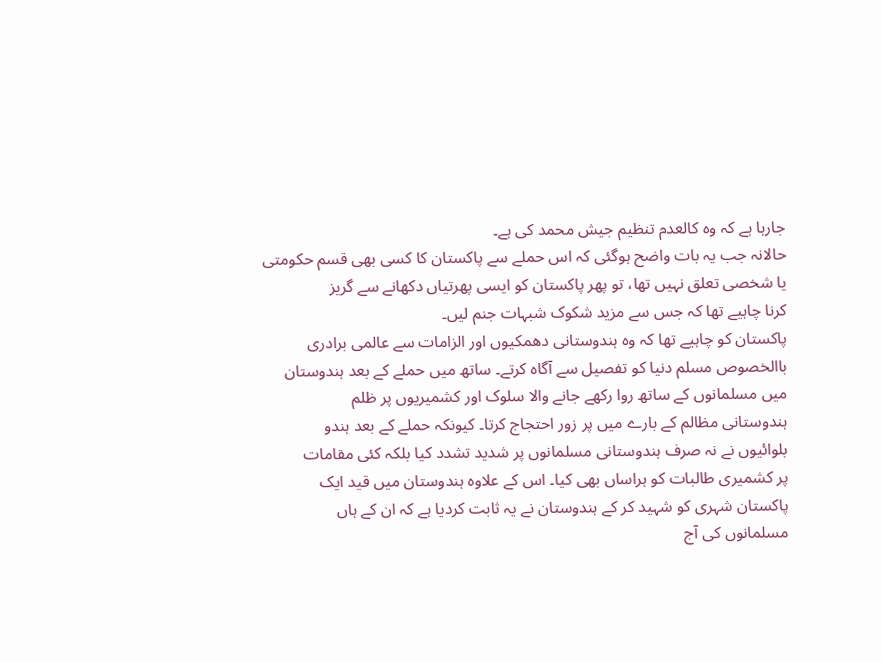جارہا ہے کہ وہ کالعدم تنظیم جیش محمد کی ہے۔
حالانہ جب یہ بات واضح ہوگئی کہ اس حملے سے پاکستان کا کسی بھی قسم حکومتی
یا شخصی تعلق نہیں تھا، تو پھر پاکستان کو ایسی پھرتیاں دکھانے سے گریز
کرنا چاہیے تھا کہ جس سے مزید شکوک شبہات جنم لیں۔
پاکستان کو چاہیے تھا کہ وہ ہندوستانی دھمکیوں اور الزامات سے عالمی برادری
باالخصوص مسلم دنیا کو تفصیل سے آگاہ کرتے۔ ساتھ میں حملے کے بعد ہندوستان
میں مسلمانوں کے ساتھ روا رکھے جانے والا سلوک اور کشمیریوں پر ظلم
ہندوستانی مظالم کے بارے میں پر زور احتجاج کرتا۔ کیونکہ حملے کے بعد ہندو
بلوائیوں نے نہ صرف ہندوستانی مسلمانوں پر شدید تشدد کیا بلکہ کئی مقامات
پر کشمیری طالبات کو ہراساں بھی کیا۔ اس کے علاوہ ہندوستان میں قید ایک
پاکستان شہری کو شہید کر کے ہندوستان نے یہ ثابت کردیا ہے کہ ان کے ہاں
مسلمانوں کی آج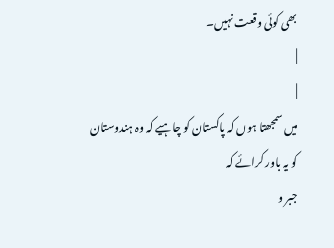بھی کوئی وقعت نہیں۔
|
|
میں سمجھتا ہوں کہ پاکستان کو چاہیے کہ وہ ہندوستان کو یہ باور کرائے کہ
جبر و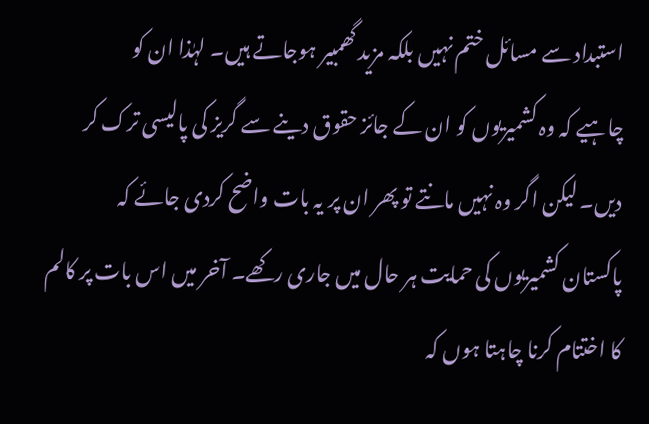استبداد سے مسائل ختم نہیں بلکہ مزید گھمبیر ہوجاتے ہیں۔ لہٰذا ان کو
چاہیے کہ وہ کشمیریوں کو ان کے جائز حقوق دینے سے گریز کی پالیسی ترک کر
دیں۔ لیکن اگر وہ نہیں مانتے تو پھر ان پر یہ بات واضح کردی جائے کہ
پاکستان کشمیریوں کی حمایت ہر حال میں جاری رکھے۔ آخر میں اس بات پر کالم
کا اختتام کرنا چاہتا ہوں کہ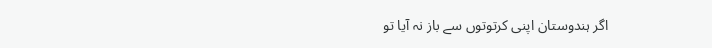اگر ہندوستان اپنی کرتوتوں سے باز نہ آیا تو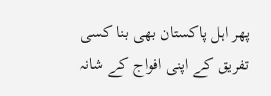پھر اہل پاکستان بھی بنا کسی تفریق کے اپنی افواج کے شانہ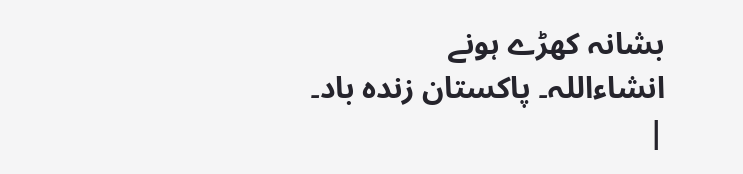بشانہ کھڑے ہونے
انشاءاللہ۔ پاکستان زندہ باد۔
|